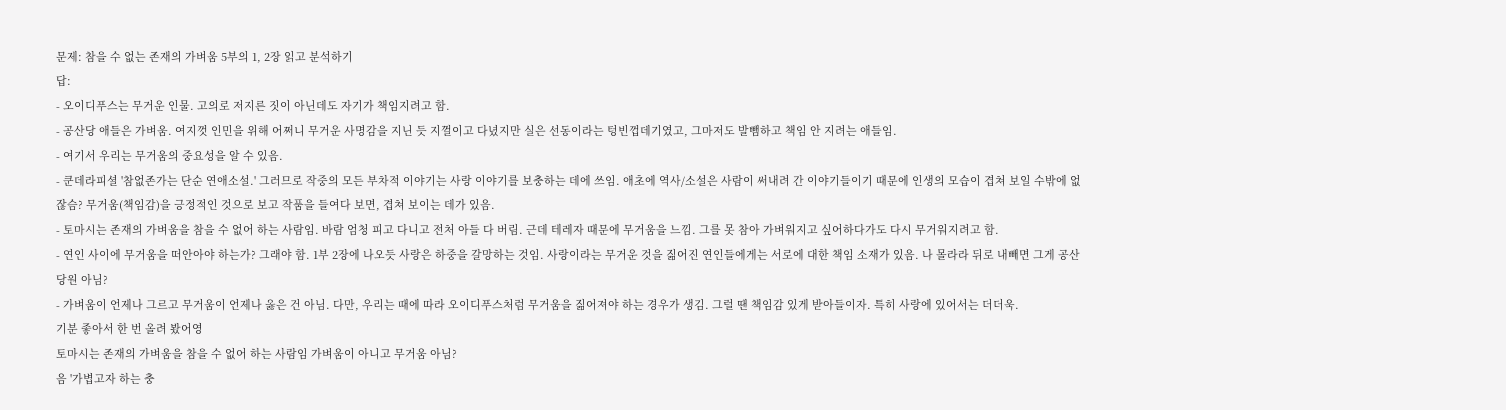문제: 참을 수 없는 존재의 가벼움 5부의 1, 2장 읽고 분석하기
답:
- 오이디푸스는 무거운 인물. 고의로 저지른 짓이 아닌데도 자기가 책임지려고 함.
- 공산당 애들은 가벼움. 여지껏 인민을 위해 어쩌니 무거운 사명감을 지닌 듯 지껄이고 다녔지만 실은 선동이라는 텅빈껍데기였고, 그마저도 발뺌하고 책임 안 지려는 애들임.
- 여기서 우리는 무거움의 중요성을 알 수 있음.
- 쿤데라피셜 '참없존가는 단순 연애소설.' 그러므로 작중의 모든 부차적 이야기는 사랑 이야기를 보충하는 데에 쓰임. 애초에 역사/소설은 사람이 써내려 간 이야기들이기 때문에 인생의 모습이 겹쳐 보일 수밖에 없잖슴? 무거움(책임감)을 긍정적인 것으로 보고 작품을 들여다 보면, 겹쳐 보이는 데가 있음.
- 토마시는 존재의 가벼움을 참을 수 없어 하는 사람임. 바람 엄청 피고 다니고 전처 아들 다 버림. 근데 테레자 때문에 무거움을 느낌. 그를 못 참아 가벼워지고 싶어하다가도 다시 무거워지려고 함.
- 연인 사이에 무거움을 떠안아야 하는가? 그래야 함. 1부 2장에 나오듯 사랑은 하중을 갈망하는 것임. 사랑이라는 무거운 것을 짊어진 연인들에게는 서로에 대한 책임 소재가 있음. 나 몰라라 뒤로 내빼면 그게 공산당원 아님?
- 가벼움이 언제나 그르고 무거움이 언제나 옳은 건 아님. 다만, 우리는 때에 따라 오이디푸스처럼 무거움을 짊어져야 하는 경우가 생김. 그럴 땐 책임감 있게 받아들이자. 특히 사랑에 있어서는 더더욱.
기분 좋아서 한 번 올려 봤어영
토마시는 존재의 가벼움을 참을 수 없어 하는 사람임 가벼움이 아니고 무거움 아님?
음 '가볍고자 하는 충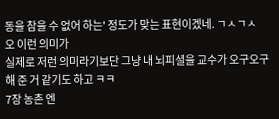동을 참을 수 없어 하는' 정도가 맞는 표현이겠네. ㄱㅅㄱㅅ
오 이런 의미가
실제로 저런 의미라기보단 그냥 내 뇌피셜을 교수가 오구오구해 준 거 같기도 하고 ㅋㅋ
7장 농촌 엔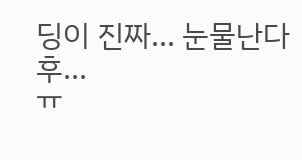딩이 진짜... 눈물난다 후...
ㅠ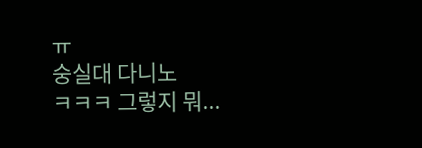ㅠ
숭실대 다니노
ㅋㅋㅋ 그렇지 뭐...